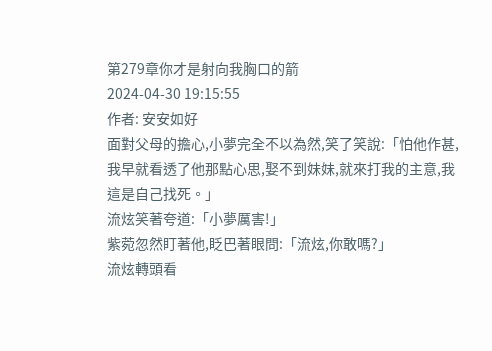第279章你才是射向我胸口的箭
2024-04-30 19:15:55
作者: 安安如好
面對父母的擔心,小夢完全不以為然,笑了笑說:「怕他作甚,我早就看透了他那點心思,娶不到妹妹,就來打我的主意,我這是自己找死。」
流炫笑著夸道:「小夢厲害!」
紫菀忽然盯著他,眨巴著眼問:「流炫,你敢嗎?」
流炫轉頭看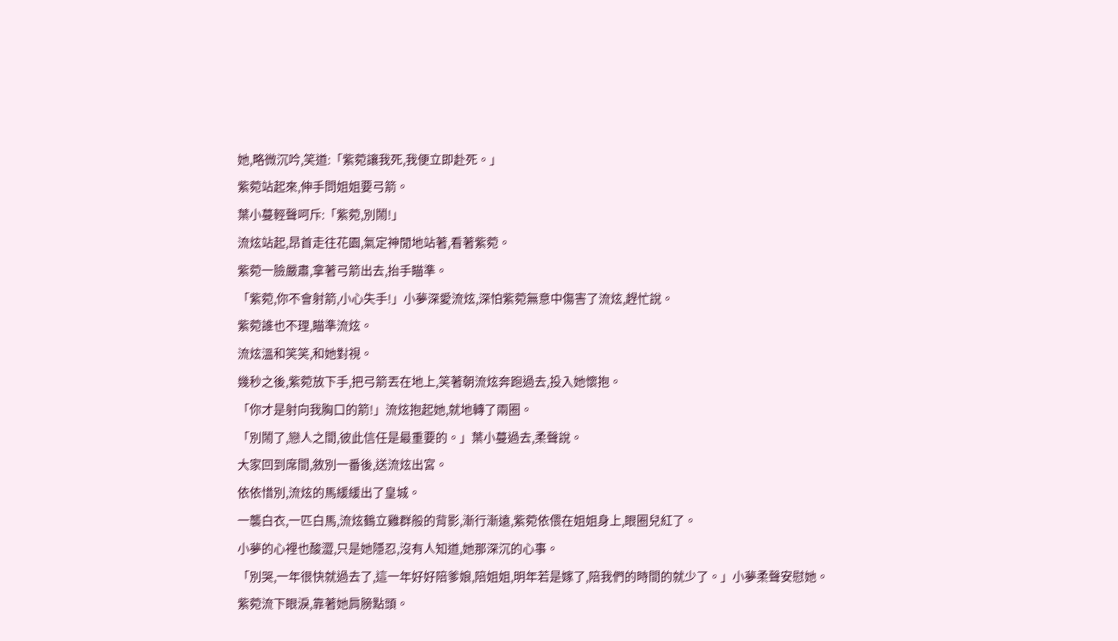她,略微沉吟,笑道:「紫菀讓我死,我便立即赴死。」
紫菀站起來,伸手問姐姐要弓箭。
葉小蔓輕聲呵斥:「紫菀,別鬧!」
流炫站起,昂首走往花園,氣定神閒地站著,看著紫菀。
紫菀一臉嚴肅,拿著弓箭出去,抬手瞄準。
「紫菀,你不會射箭,小心失手!」小夢深愛流炫,深怕紫菀無意中傷害了流炫,趕忙說。
紫菀誰也不理,瞄準流炫。
流炫溫和笑笑,和她對視。
幾秒之後,紫菀放下手,把弓箭丟在地上,笑著朝流炫奔跑過去,投入她懷抱。
「你才是射向我胸口的箭!」流炫抱起她,就地轉了兩圈。
「別鬧了,戀人之間,彼此信任是最重要的。」葉小蔓過去,柔聲說。
大家回到席間,敘別一番後,送流炫出宮。
依依惜別,流炫的馬緩緩出了皇城。
一襲白衣,一匹白馬,流炫鶴立雞群般的背影,漸行漸遠,紫菀依偎在姐姐身上,眼圈兒紅了。
小夢的心裡也酸澀,只是她隱忍,沒有人知道,她那深沉的心事。
「別哭,一年很快就過去了,這一年好好陪爹娘,陪姐姐,明年若是嫁了,陪我們的時間的就少了。」小夢柔聲安慰她。
紫菀流下眼淚,靠著她肩膀點頭。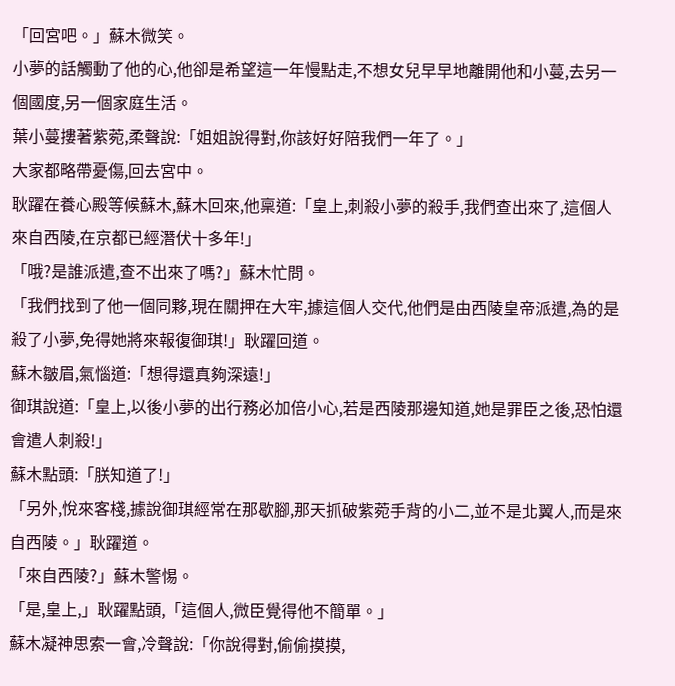「回宮吧。」蘇木微笑。
小夢的話觸動了他的心,他卻是希望這一年慢點走,不想女兒早早地離開他和小蔓,去另一個國度,另一個家庭生活。
葉小蔓摟著紫菀,柔聲說:「姐姐說得對,你該好好陪我們一年了。」
大家都略帶憂傷,回去宮中。
耿躍在養心殿等候蘇木,蘇木回來,他稟道:「皇上,刺殺小夢的殺手,我們查出來了,這個人來自西陵,在京都已經潛伏十多年!」
「哦?是誰派遣,查不出來了嗎?」蘇木忙問。
「我們找到了他一個同夥,現在關押在大牢,據這個人交代,他們是由西陵皇帝派遣,為的是殺了小夢,免得她將來報復御琪!」耿躍回道。
蘇木皺眉,氣惱道:「想得還真夠深遠!」
御琪說道:「皇上,以後小夢的出行務必加倍小心,若是西陵那邊知道,她是罪臣之後,恐怕還會遣人刺殺!」
蘇木點頭:「朕知道了!」
「另外,悅來客棧,據說御琪經常在那歇腳,那天抓破紫菀手背的小二,並不是北翼人,而是來自西陵。」耿躍道。
「來自西陵?」蘇木警惕。
「是,皇上,」耿躍點頭,「這個人,微臣覺得他不簡單。」
蘇木凝神思索一會,冷聲說:「你說得對,偷偷摸摸,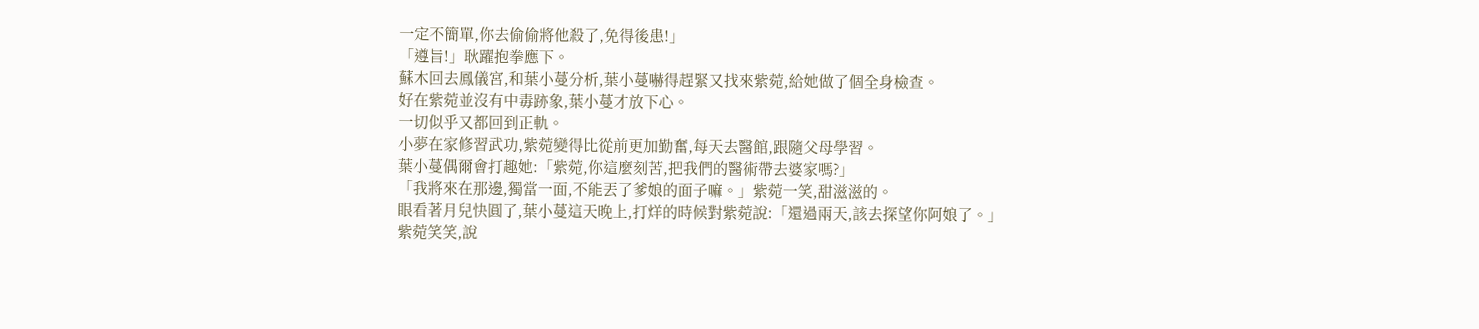一定不簡單,你去偷偷將他殺了,免得後患!」
「遵旨!」耿躍抱拳應下。
蘇木回去鳳儀宮,和葉小蔓分析,葉小蔓嚇得趕緊又找來紫菀,給她做了個全身檢查。
好在紫菀並沒有中毒跡象,葉小蔓才放下心。
一切似乎又都回到正軌。
小夢在家修習武功,紫菀變得比從前更加勤奮,每天去醫館,跟隨父母學習。
葉小蔓偶爾會打趣她:「紫菀,你這麼刻苦,把我們的醫術帶去婆家嗎?」
「我將來在那邊,獨當一面,不能丟了爹娘的面子嘛。」紫菀一笑,甜滋滋的。
眼看著月兒快圓了,葉小蔓這天晚上,打烊的時候對紫菀說:「還過兩天,該去探望你阿娘了。」
紫菀笑笑,說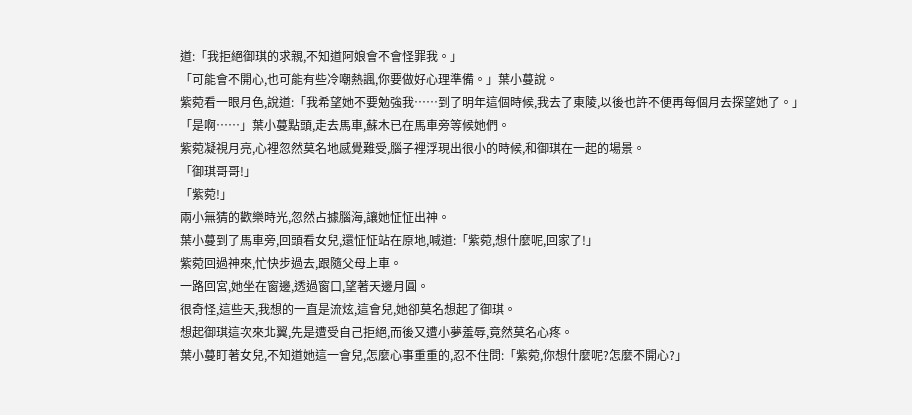道:「我拒絕御琪的求親,不知道阿娘會不會怪罪我。」
「可能會不開心,也可能有些冷嘲熱諷,你要做好心理準備。」葉小蔓說。
紫菀看一眼月色,說道:「我希望她不要勉強我……到了明年這個時候,我去了東陵,以後也許不便再每個月去探望她了。」
「是啊……」葉小蔓點頭,走去馬車,蘇木已在馬車旁等候她們。
紫菀凝視月亮,心裡忽然莫名地感覺難受,腦子裡浮現出很小的時候,和御琪在一起的場景。
「御琪哥哥!」
「紫菀!」
兩小無猜的歡樂時光,忽然占據腦海,讓她怔怔出神。
葉小蔓到了馬車旁,回頭看女兒,還怔怔站在原地,喊道:「紫菀,想什麼呢,回家了!」
紫菀回過神來,忙快步過去,跟隨父母上車。
一路回宮,她坐在窗邊,透過窗口,望著天邊月圓。
很奇怪,這些天,我想的一直是流炫,這會兒,她卻莫名想起了御琪。
想起御琪這次來北翼,先是遭受自己拒絕,而後又遭小夢羞辱,竟然莫名心疼。
葉小蔓盯著女兒,不知道她這一會兒,怎麼心事重重的,忍不住問:「紫菀,你想什麼呢?怎麼不開心?」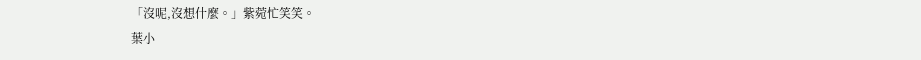「沒呢,沒想什麼。」紫菀忙笑笑。
葉小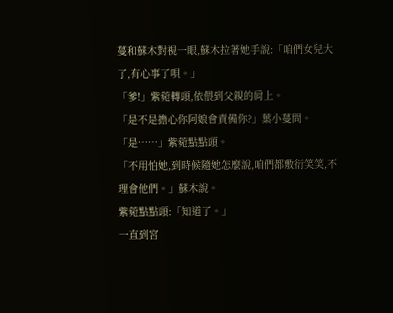蔓和蘇木對視一眼,蘇木拉著她手說:「咱們女兒大了,有心事了唄。」
「爹!」紫菀轉頭,依偎到父親的肩上。
「是不是擔心你阿娘會責備你?」葉小蔓問。
「是……」紫菀點點頭。
「不用怕她,到時候隨她怎麼說,咱們都敷衍笑笑,不理會他們。」蘇木說。
紫菀點點頭:「知道了。」
一直到宮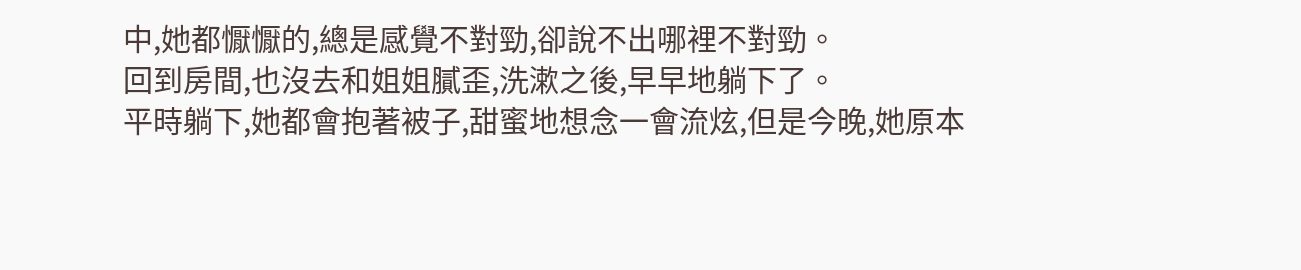中,她都懨懨的,總是感覺不對勁,卻說不出哪裡不對勁。
回到房間,也沒去和姐姐膩歪,洗漱之後,早早地躺下了。
平時躺下,她都會抱著被子,甜蜜地想念一會流炫,但是今晚,她原本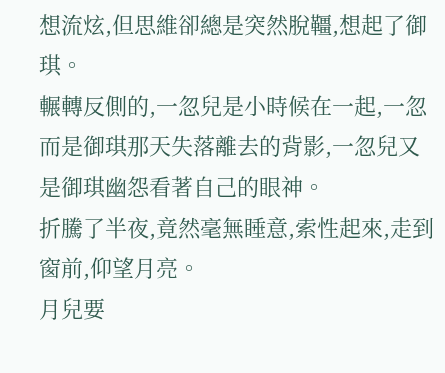想流炫,但思維卻總是突然脫韁,想起了御琪。
輾轉反側的,一忽兒是小時候在一起,一忽而是御琪那天失落離去的背影,一忽兒又是御琪幽怨看著自己的眼神。
折騰了半夜,竟然毫無睡意,索性起來,走到窗前,仰望月亮。
月兒要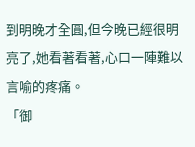到明晚才全圓,但今晚已經很明亮了,她看著看著,心口一陣難以言喻的疼痛。
「御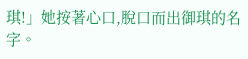琪!」她按著心口,脫口而出御琪的名字。